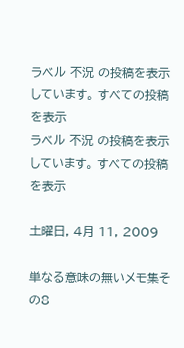ラベル 不況 の投稿を表示しています。 すべての投稿を表示
ラベル 不況 の投稿を表示しています。 すべての投稿を表示

土曜日, 4月 11, 2009

単なる意味の無いメモ集その8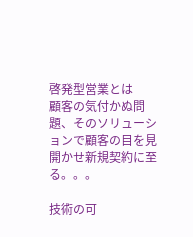啓発型営業とは
顧客の気付かぬ問題、そのソリューションで顧客の目を見開かせ新規契約に至る。。。

技術の可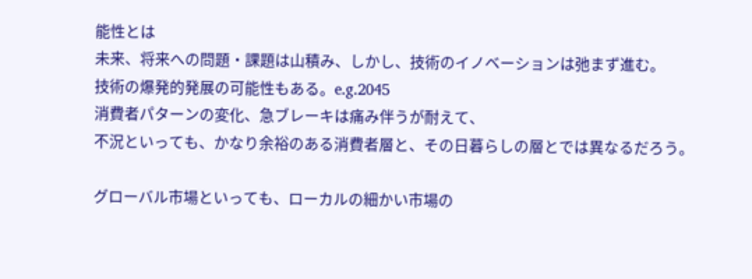能性とは
未来、将来への問題・課題は山積み、しかし、技術のイノベーションは弛まず進む。
技術の爆発的発展の可能性もある。e.g.2045
消費者パターンの変化、急ブレーキは痛み伴うが耐えて、
不況といっても、かなり余裕のある消費者層と、その日暮らしの層とでは異なるだろう。

グローバル市場といっても、ローカルの細かい市場の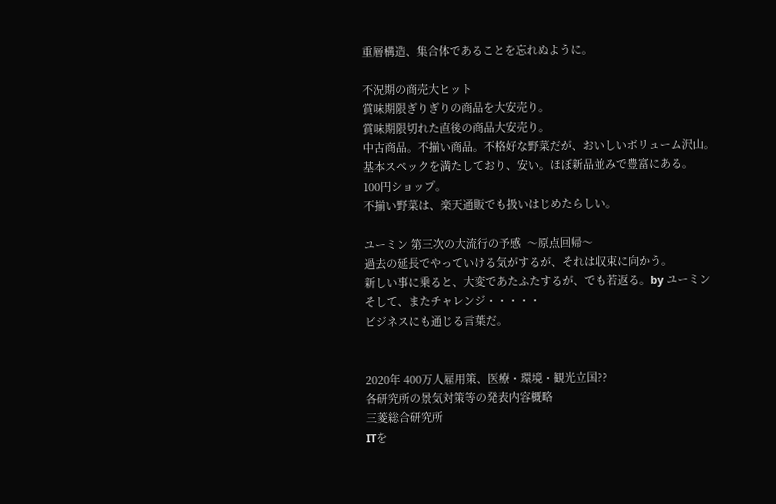重層構造、集合体であることを忘れぬように。

不況期の商売大ヒット
賞味期限ぎりぎりの商品を大安売り。
賞味期限切れた直後の商品大安売り。
中古商品。不揃い商品。不格好な野菜だが、おいしいボリューム沢山。
基本スペックを満たしており、安い。ほぼ新品並みで豊富にある。
100円ショップ。
不揃い野菜は、楽天通販でも扱いはじめたらしい。

ユーミン 第三次の大流行の予感  〜原点回帰〜
過去の延長でやっていける気がするが、それは収束に向かう。
新しい事に乗ると、大変であたふたするが、でも若返る。by ユーミン
そして、またチャレンジ・・・・・
ビジネスにも通じる言葉だ。


2020年 400万人雇用策、医療・環境・観光立国??
各研究所の景気対策等の発表内容概略
三菱総合研究所
ITを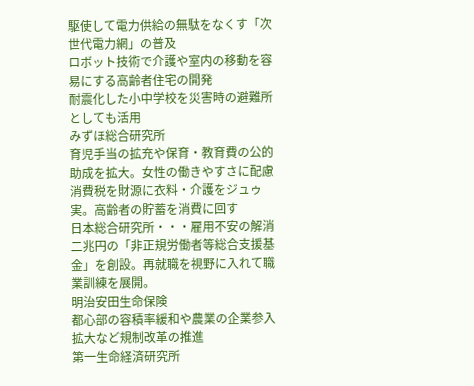駆使して電力供給の無駄をなくす「次世代電力網」の普及
ロボット技術で介護や室内の移動を容易にする高齢者住宅の開発
耐震化した小中学校を災害時の避難所としても活用
みずほ総合研究所
育児手当の拡充や保育・教育費の公的助成を拡大。女性の働きやすさに配慮
消費税を財源に衣料・介護をジュゥ実。高齢者の貯蓄を消費に回す
日本総合研究所・・・雇用不安の解消
二兆円の「非正規労働者等総合支援基金」を創設。再就職を視野に入れて職業訓練を展開。
明治安田生命保険
都心部の容積率緩和や農業の企業参入拡大など規制改革の推進
第一生命経済研究所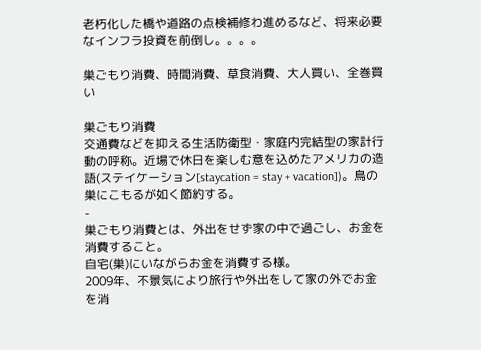老朽化した橋や道路の点検補修わ進めるなど、将来必要なインフラ投資を前倒し。。。。

巣ごもり消費、時間消費、草食消費、大人買い、全巻買い

巣ごもり消費
交通費などを抑える生活防衛型・家庭内完結型の家計行動の呼称。近場で休日を楽しむ意を込めたアメリカの造語(ステイケーション[staycation = stay + vacation])。鳥の巣にこもるが如く節約する。
-
巣ごもり消費とは、外出をせず家の中で過ごし、お金を消費すること。
自宅(巣)にいながらお金を消費する様。
2009年、不景気により旅行や外出をして家の外でお金を消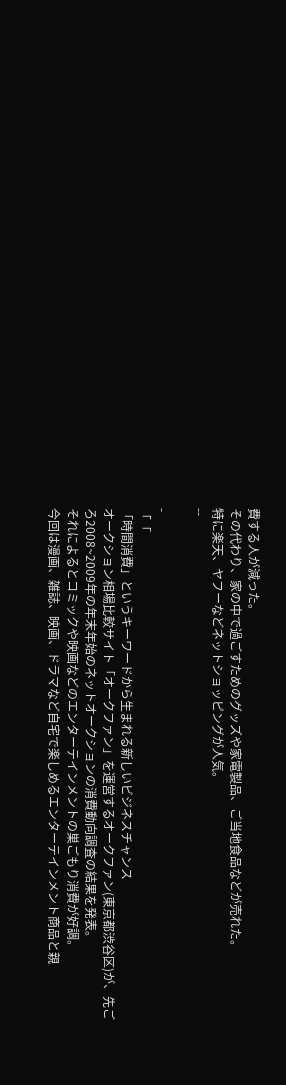費する人が減った。
その代わり、家の中で過ごすためのグッズや家電製品、ご当地食品などが売れた。
特に楽天、ヤフーなどネットショッピングが人気。
--

-
「「
「時間消費」というキーワードから生まれる新しいビジネスチャンス
オークション相場比較サイト「オークファン」を運営するオークファン(東京都渋谷区)が、先ごろ2008~2009年の年末年始のネットオークションの消費動向調査の結果を発表。
それによるとコミックや映画などのエンターテインメントの巣ごもり消費が好調。
今回は漫画、雑誌、映画、ドラマなど自宅で楽しめるエンターテインメント商品と親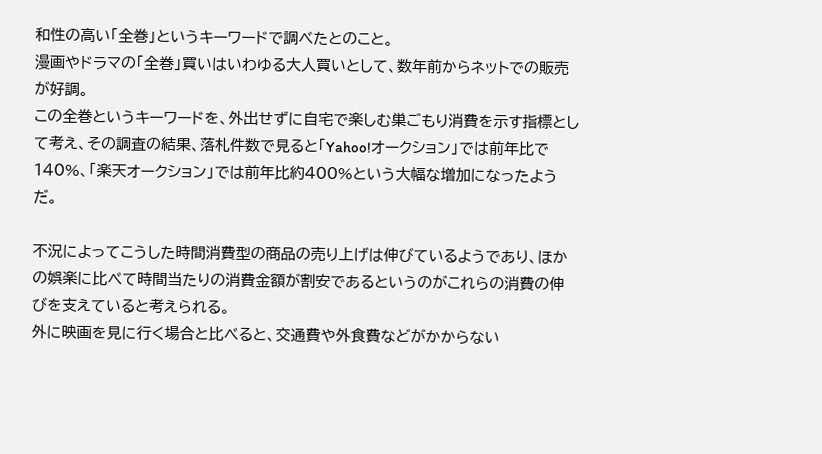和性の高い「全巻」というキーワードで調べたとのこと。
漫画やドラマの「全巻」買いはいわゆる大人買いとして、数年前からネットでの販売が好調。
この全巻というキーワードを、外出せずに自宅で楽しむ巣ごもり消費を示す指標として考え、その調査の結果、落札件数で見ると「Yahoo!オークション」では前年比で140%、「楽天オークション」では前年比約400%という大幅な増加になったようだ。

不況によってこうした時間消費型の商品の売り上げは伸びているようであり、ほかの娯楽に比べて時間当たりの消費金額が割安であるというのがこれらの消費の伸びを支えていると考えられる。
外に映画を見に行く場合と比べると、交通費や外食費などがかからない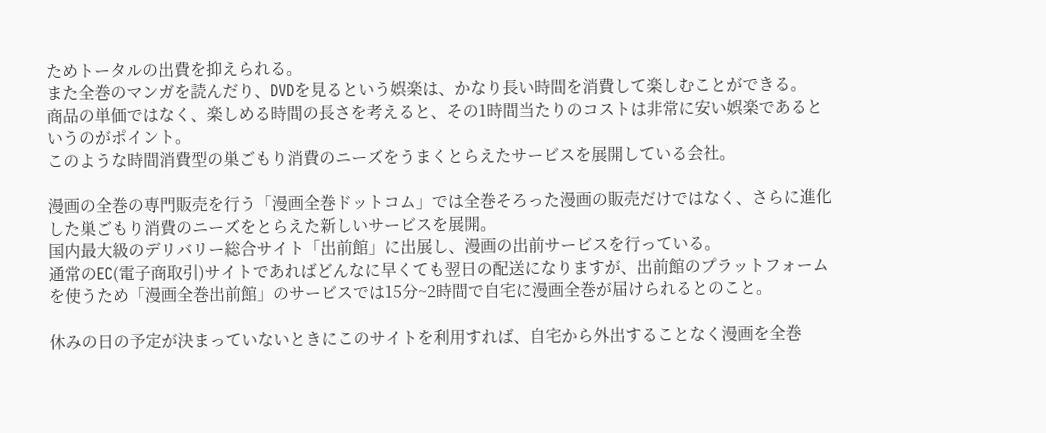ためトータルの出費を抑えられる。
また全巻のマンガを読んだり、DVDを見るという娯楽は、かなり長い時間を消費して楽しむことができる。
商品の単価ではなく、楽しめる時間の長さを考えると、その1時間当たりのコストは非常に安い娯楽であるというのがポイント。
このような時間消費型の巣ごもり消費のニーズをうまくとらえたサービスを展開している会社。

漫画の全巻の専門販売を行う「漫画全巻ドットコム」では全巻そろった漫画の販売だけではなく、さらに進化した巣ごもり消費のニーズをとらえた新しいサービスを展開。
国内最大級のデリバリー総合サイト「出前館」に出展し、漫画の出前サービスを行っている。
通常のEC(電子商取引)サイトであればどんなに早くても翌日の配送になりますが、出前館のプラットフォームを使うため「漫画全巻出前館」のサービスでは15分~2時間で自宅に漫画全巻が届けられるとのこと。

休みの日の予定が決まっていないときにこのサイトを利用すれば、自宅から外出することなく漫画を全巻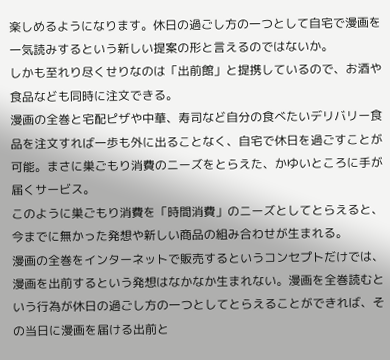楽しめるようになります。休日の過ごし方の一つとして自宅で漫画を一気読みするという新しい提案の形と言えるのではないか。
しかも至れり尽くせりなのは「出前館」と提携しているので、お酒や食品なども同時に注文できる。
漫画の全巻と宅配ピザや中華、寿司など自分の食べたいデリバリー食品を注文すれば一歩も外に出ることなく、自宅で休日を過ごすことが可能。まさに巣ごもり消費のニーズをとらえた、かゆいところに手が届くサービス。
このように巣ごもり消費を「時間消費」のニーズとしてとらえると、今までに無かった発想や新しい商品の組み合わせが生まれる。
漫画の全巻をインターネットで販売するというコンセプトだけでは、漫画を出前するという発想はなかなか生まれない。漫画を全巻読むという行為が休日の過ごし方の一つとしてとらえることができれば、その当日に漫画を届ける出前と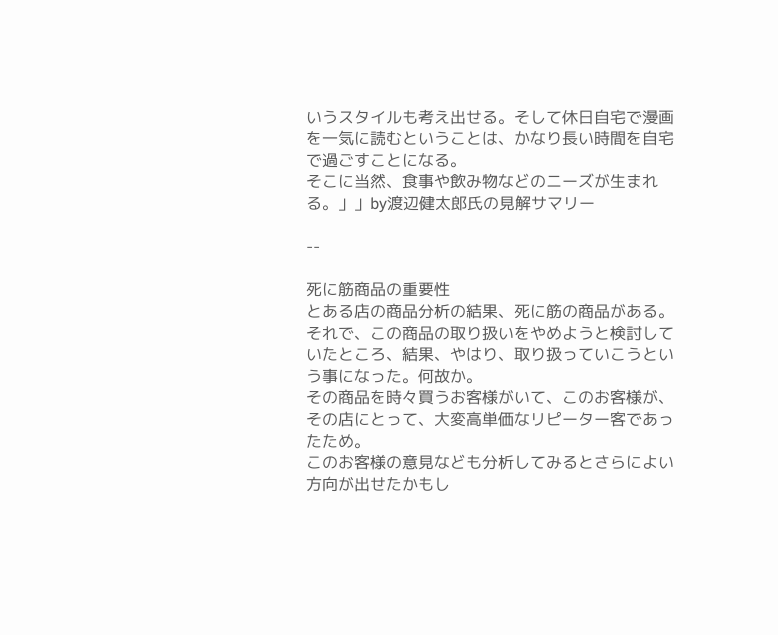いうスタイルも考え出せる。そして休日自宅で漫画を一気に読むということは、かなり長い時間を自宅で過ごすことになる。
そこに当然、食事や飲み物などのニーズが生まれる。」」by渡辺健太郎氏の見解サマリー

--

死に筋商品の重要性
とある店の商品分析の結果、死に筋の商品がある。それで、この商品の取り扱いをやめようと検討していたところ、結果、やはり、取り扱っていこうという事になった。何故か。
その商品を時々買うお客様がいて、このお客様が、その店にとって、大変高単価なリピーター客であったため。
このお客様の意見なども分析してみるとさらによい方向が出せたかもし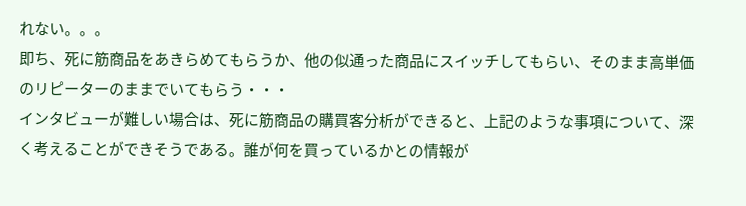れない。。。
即ち、死に筋商品をあきらめてもらうか、他の似通った商品にスイッチしてもらい、そのまま高単価のリピーターのままでいてもらう・・・
インタビューが難しい場合は、死に筋商品の購買客分析ができると、上記のような事項について、深く考えることができそうである。誰が何を買っているかとの情報が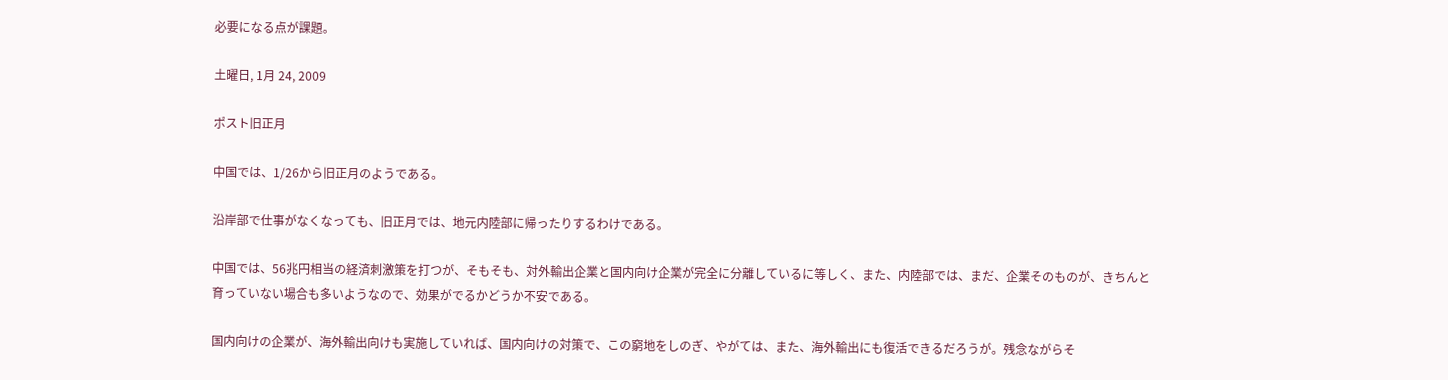必要になる点が課題。

土曜日, 1月 24, 2009

ポスト旧正月

中国では、1/26から旧正月のようである。

沿岸部で仕事がなくなっても、旧正月では、地元内陸部に帰ったりするわけである。

中国では、56兆円相当の経済刺激策を打つが、そもそも、対外輸出企業と国内向け企業が完全に分離しているに等しく、また、内陸部では、まだ、企業そのものが、きちんと育っていない場合も多いようなので、効果がでるかどうか不安である。

国内向けの企業が、海外輸出向けも実施していれば、国内向けの対策で、この窮地をしのぎ、やがては、また、海外輸出にも復活できるだろうが。残念ながらそ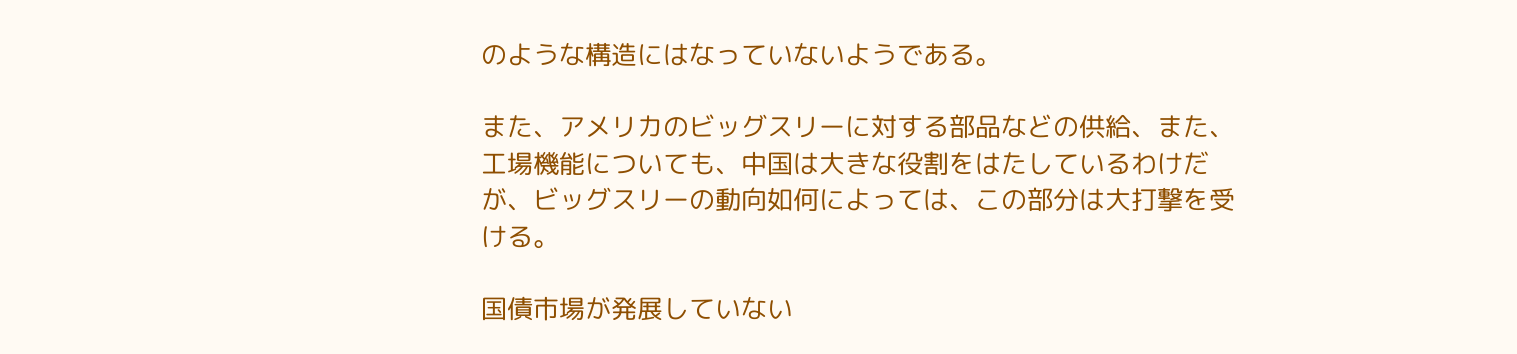のような構造にはなっていないようである。

また、アメリカのビッグスリーに対する部品などの供給、また、工場機能についても、中国は大きな役割をはたしているわけだが、ビッグスリーの動向如何によっては、この部分は大打撃を受ける。

国債市場が発展していない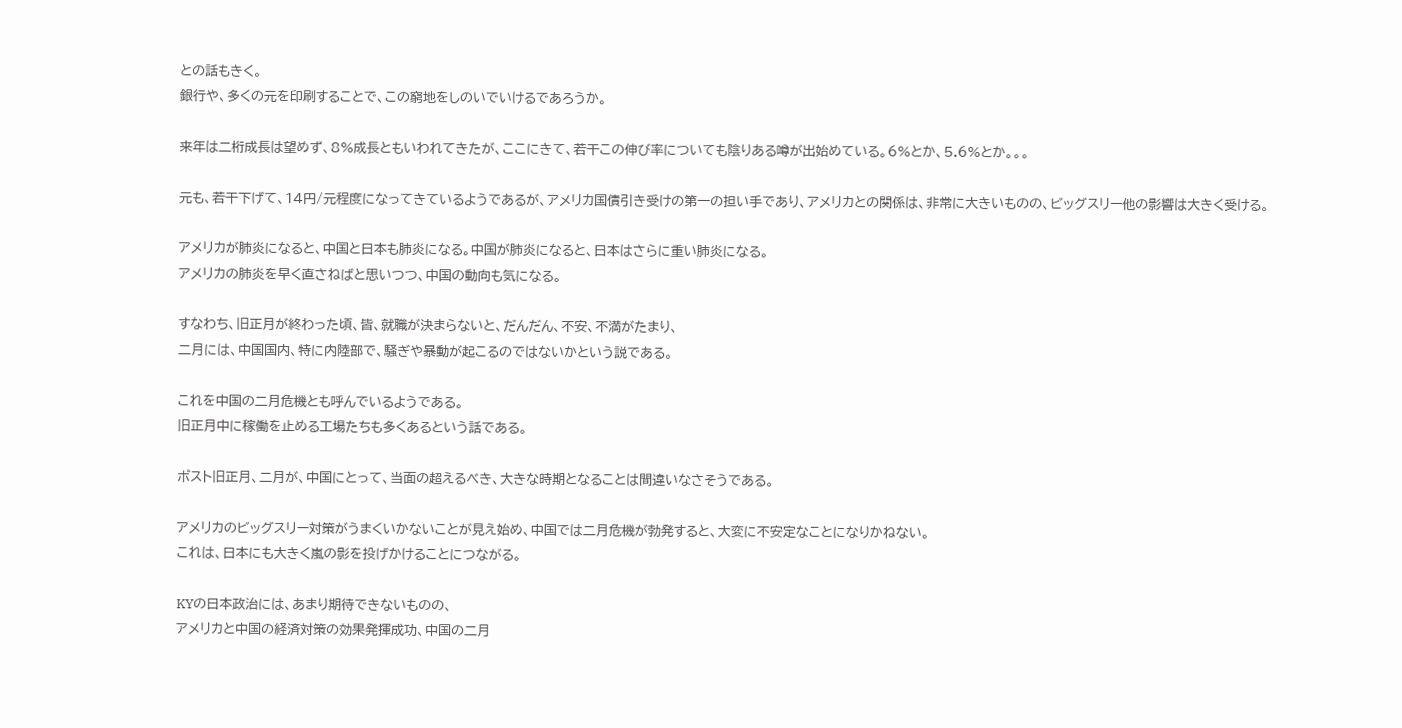との話もきく。
銀行や、多くの元を印刷することで、この窮地をしのいでいけるであろうか。

来年は二桁成長は望めず、8%成長ともいわれてきたが、ここにきて、若干この伸び率についても陰りある噂が出始めている。6%とか、5.6%とか。。。

元も、若干下げて、14円/元程度になってきているようであるが、アメリカ国債引き受けの第一の担い手であり、アメリカとの関係は、非常に大きいものの、ビッグスリー他の影響は大きく受ける。

アメリカが肺炎になると、中国と日本も肺炎になる。中国が肺炎になると、日本はさらに重い肺炎になる。
アメリカの肺炎を早く直さねばと思いつつ、中国の動向も気になる。

すなわち、旧正月が終わった頃、皆、就職が決まらないと、だんだん、不安、不満がたまり、
二月には、中国国内、特に内陸部で、騒ぎや暴動が起こるのではないかという説である。

これを中国の二月危機とも呼んでいるようである。
旧正月中に稼働を止める工場たちも多くあるという話である。

ポスト旧正月、二月が、中国にとって、当面の超えるべき、大きな時期となることは間違いなさそうである。

アメリカのビッグスリー対策がうまくいかないことが見え始め、中国では二月危機が勃発すると、大変に不安定なことになりかねない。
これは、日本にも大きく嵐の影を投げかけることにつながる。

KYの日本政治には、あまり期待できないものの、
アメリカと中国の経済対策の効果発揮成功、中国の二月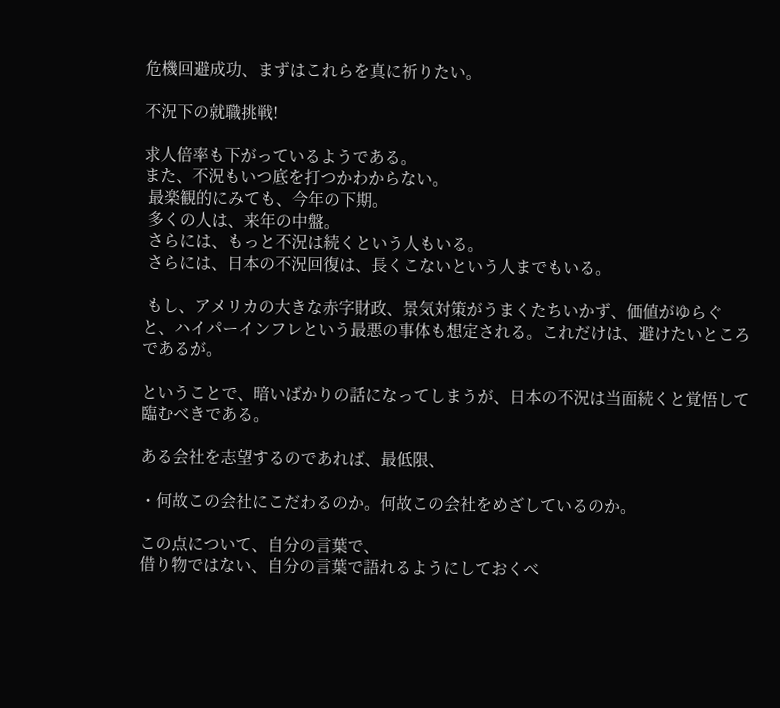危機回避成功、まずはこれらを真に祈りたい。

不況下の就職挑戦!

求人倍率も下がっているようである。
また、不況もいつ底を打つかわからない。
 最楽観的にみても、今年の下期。
 多くの人は、来年の中盤。
 さらには、もっと不況は続くという人もいる。
 さらには、日本の不況回復は、長くこないという人までもいる。

 もし、アメリカの大きな赤字財政、景気対策がうまくたちいかず、価値がゆらぐと、ハイパーインフレという最悪の事体も想定される。これだけは、避けたいところであるが。

ということで、暗いばかりの話になってしまうが、日本の不況は当面続くと覚悟して臨むべきである。

ある会社を志望するのであれば、最低限、

・何故この会社にこだわるのか。何故この会社をめざしているのか。

この点について、自分の言葉で、
借り物ではない、自分の言葉で語れるようにしておくべ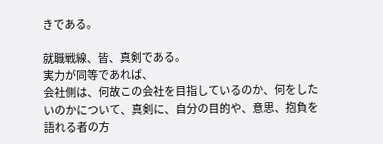きである。

就職戦線、皆、真剣である。
実力が同等であれば、
会社側は、何故この会社を目指しているのか、何をしたいのかについて、真剣に、自分の目的や、意思、抱負を語れる者の方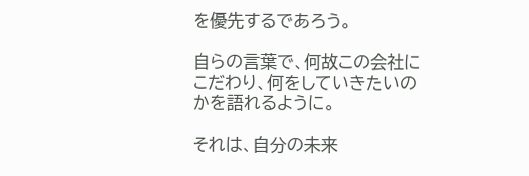を優先するであろう。

自らの言葉で、何故この会社にこだわり、何をしていきたいのかを語れるように。

それは、自分の未来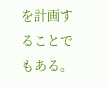を計画することでもある。